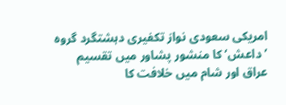امریکی سعودی نواز تکفیری دہشتگرد گروہ ’داعش‘ کا منشور پشاور میں تقسیم
عراق اور شام میں خلافت کا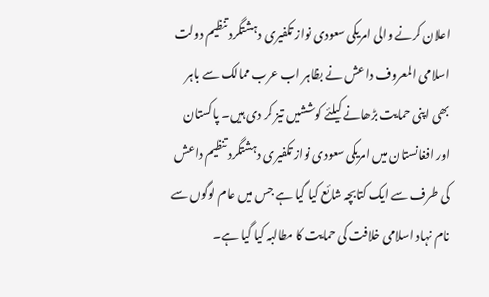اعلان کرنے والی امریکی سعودی نواز تکفیری دہشتگرد تنظیم دولت اسلامی المعروف داعش نے بظاہر اب عرب ممالک سے باہر بھی اپنی حمایت بڑھانے کیلئے کوششیں تیز کر دی ہیں۔ پاکستان اور افغانستان میں امریکی سعودی نواز تکفیری دہشتگرد تنظیم داعش کی طرف سے ایک کتابچہ شائع کیا گیا ہے جس میں عام لوگوں سے نام نہاد اسلامی خلافت کی حمایت کا مطالبہ کیا گیا ہے۔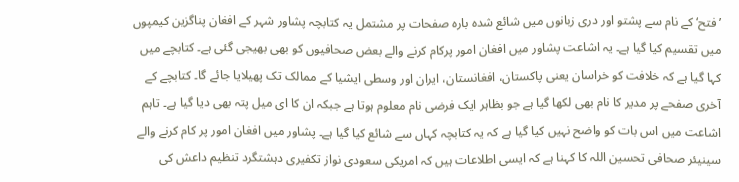’فتح‘ کے نام سے پشتو اور دری زبانوں میں شائع شدہ بارہ صفحات پر مشتمل یہ کتابچہ پشاور شہر کے افغان پناگزین کیمپوں میں تقسیم کیا گیا ہے۔ یہ اشاعت پشاور میں افغان امور پرکام کرنے والے بعض صحافیوں کو بھی بھیجی گئی ہے۔ کتابچے میں کہا گیا ہے کہ خلافت کو خراسان یعنی پاکستان، افغانستان، ایران اور وسطی ایشیا کے ممالک تک پھیلایا جائے گا۔ کتابچے کے آخری صفحے پر مدیر کا نام بھی لکھا گیا ہے جو بظاہر ایک فرضی نام معلوم ہوتا ہے جبکہ ان کا ای میل پتہ بھی دیا گیا ہے۔ تاہم اشاعت میں اس بات کو واضح نہیں کیا گیا ہے کہ یہ کتابچہ کہاں سے شائع کیا گیا ہے۔ پشاور میں افغان امور پر کام کرنے والے سینیئر صحافی تحسین اللہ کا کہنا ہے کہ ایسی اطلاعات ہیں کہ امریکی سعودی نواز تکفیری دہشتگرد تنظیم داعش کی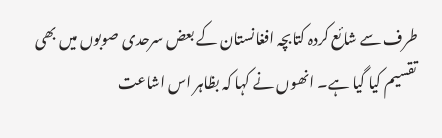طرف سے شائع کردہ کتابچہ افغانستان کے بعض سرحدی صوبوں میں بھی تقسیم کیا گیا ہے۔ انھوں نے کہا کہ بظاہر اس اشاعت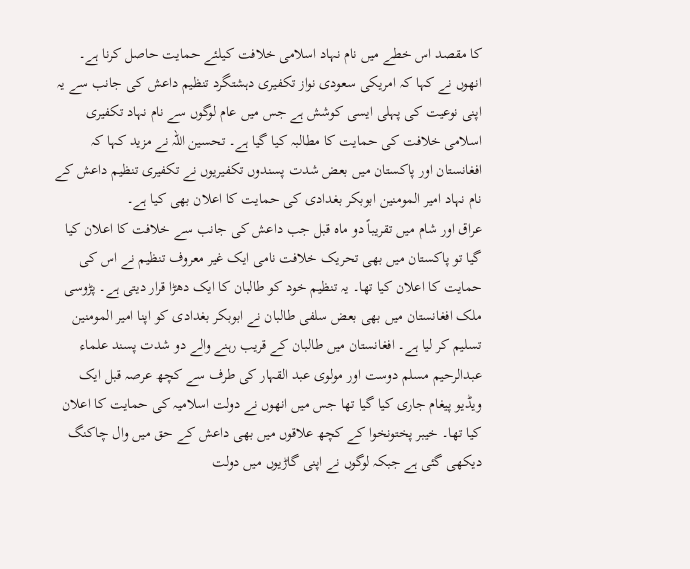کا مقصد اس خطے میں نام نہاد اسلامی خلافت کیلئے حمایت حاصل کرنا ہے۔ انھوں نے کہا کہ امریکی سعودی نواز تکفیری دہشتگرد تنظیم داعش کی جانب سے یہ اپنی نوعیت کی پہلی ایسی کوشش ہے جس میں عام لوگوں سے نام نہاد تکفیری اسلامی خلافت کی حمایت کا مطالبہ کیا گیا ہے۔ تحسین اللہ نے مزید کہا کہ افغانستان اور پاکستان میں بعض شدت پسندوں تکفیریوں نے تکفیری تنظیم داعش کے نام نہاد امیر المومنین ابوبکر بغدادی کی حمایت کا اعلان بھی کیا ہے۔
عراق اور شام میں تقریباً دو ماہ قبل جب داعش کی جانب سے خلافت کا اعلان کیا گیا تو پاکستان میں بھی تحریک خلافت نامی ایک غیر معروف تنظیم نے اس کی حمایت کا اعلان کیا تھا۔ یہ تنظیم خود کو طالبان کا ایک دھڑا قرار دیتی ہے۔ پڑوسی ملک افغانستان میں بھی بعض سلفی طالبان نے ابوبکر بغدادی کو اپنا امیر المومنین تسلیم کر لیا ہے۔ افغانستان میں طالبان کے قریب رہنے والے دو شدت پسند علماء عبدالرحیم مسلم دوست اور مولوی عبد القہار کی طرف سے کچھ عرصہ قبل ایک ویڈیو پیغام جاری کیا گیا تھا جس میں انھوں نے دولت اسلامیہ کی حمایت کا اعلان کیا تھا۔ خیبر پختونخوا کے کچھ علاقوں میں بھی داعش کے حق میں وال چاکنگ دیکھی گئی ہے جبکہ لوگوں نے اپنی گاڑیوں میں دولت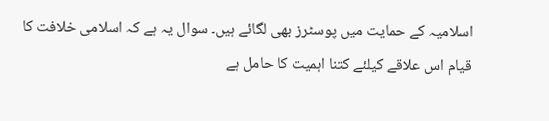اسلامیہ کے حمایت میں پوسٹرز بھی لگائے ہیں۔ سوال یہ ہے کہ اسلامی خلافت کا قیام اس علاقے کیلئے کتنا اہمیت کا حامل ہے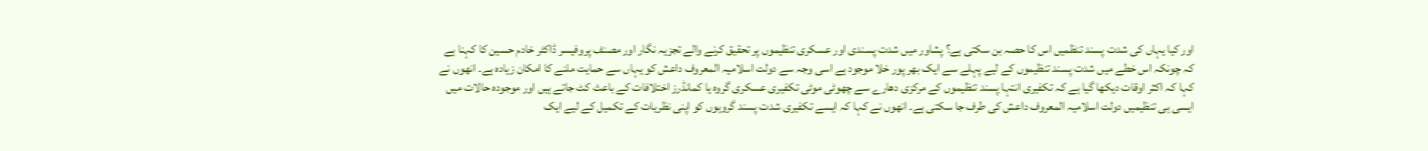اور کیا یہاں کی شدت پسند تنظمیں اس کا حصہ بن سکتی ہے؟ پشاور میں شدت پسندی اور عسکری تنظیموں پر تحقیق کرنے والے تجزیہ نگار اور مصنف پروفیسر ڈاکٹر خادم حسین کا کہنا ہے کہ چونکہ اس خطے میں شدت پسند تنظیموں کے لیے پہلے سے ایک بھر پور خلا موجود ہے اسی وجہ سے دولت اسلامیہ المعروف داعش کو یہاں سے حمایت ملنے کا امکان زیادہ ہے۔ انھوں نے کہا کہ اکثر اوقات دیکھا گیا ہے کہ تکفیری انتہا پسند تنظیموں کے مرکزی دھارے سے چھوٹی موٹی تکفیری عسکری گروہ یا کمانڈرز اختلافات کے باعث کٹ جاتے ہیں اور موجودہ حالات میں ایسی ہی تنظیمیں دولت اسلامیہ المعروف داعش کی طرف جا سکتی ہے۔ انھوں نے کہا کہ ایسے تکفیری شدت پسند گروہوں کو اپنی نظریات کے تکمیل کے لیے ایک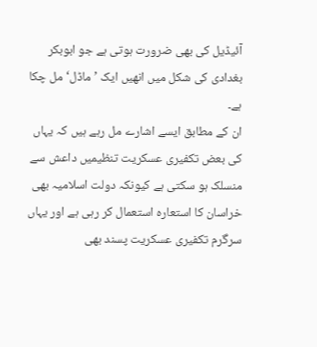آئیڈیل کی بھی ضرورت ہوتی ہے جو ابوبکر بغدادی کی شکل میں انھیں ایک ’ماڈل‘ مل چکا ہے۔
ان کے مطابق ایسے اشارے مل رہے ہیں کہ یہاں کی بعض تکفیری عسکریت تنظیمیں داعش سے منسلک ہو سکتی ہے کیونکہ دولت اسلامیہ بھی خراسان کا استعارہ استعمال کر رہی ہے اور یہاں سرگرم تکفیری عسکریت پسند بھی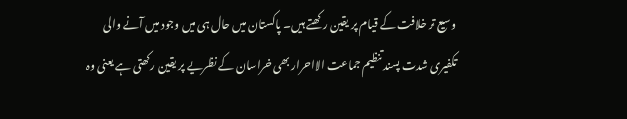وسیع تر خلافت کے قیام پر یقین رکھتے ہیں۔ پاکستان میں حال ہی میں وجود میں آنے والی تکفیری شدت پسند تنظیم جماعت الااحرار بھی خراسان کے نظریے پر یقین رکھتی ہے یعنی وہ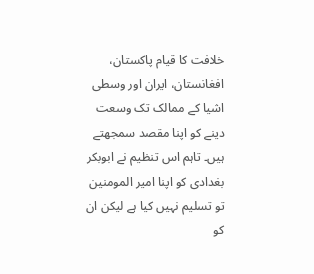خلافت کا قیام پاکستان، افغانستان، ایران اور وسطی اشیا کے ممالک تک وسعت دینے کو اپنا مقصد سمجھتے ہیں۔ تاہم اس تنظیم نے ابوبکر بغدادی کو اپنا امیر المومنین تو تسلیم نہیں کیا ہے لیکن ان کو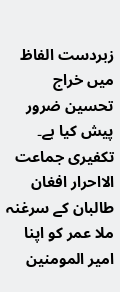زبردست الفاظ میں خراج تحسین ضرور پیش کیا ہے۔ تکفیری جماعت الااحرار افغان طالبان کے سرغنہ ملا عمر کو اپنا امیر المومنین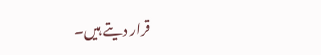قرار دیتے ہیں۔